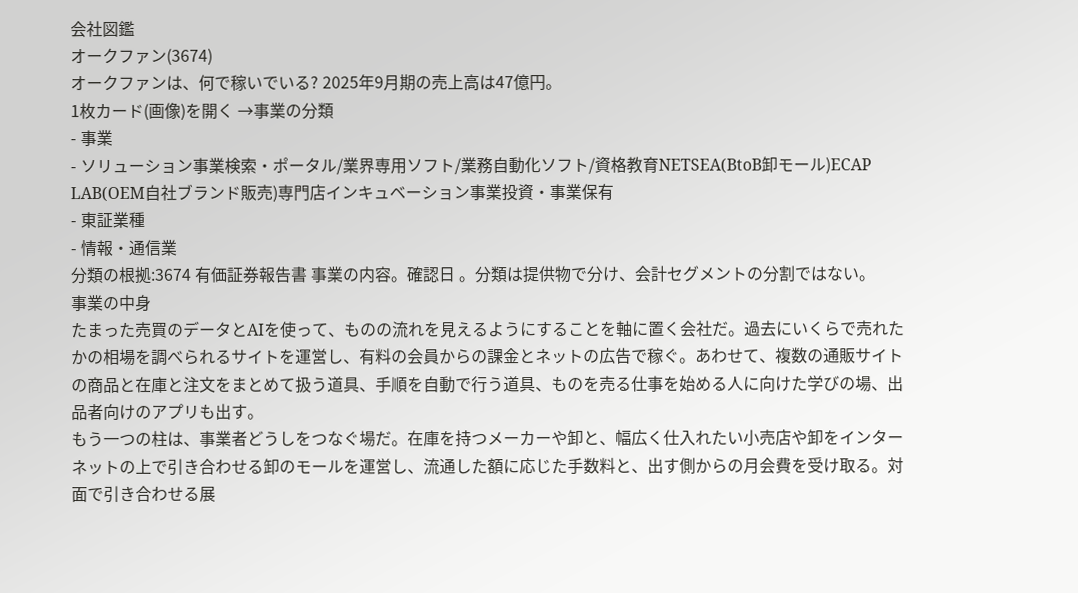会社図鑑
オークファン(3674)
オークファンは、何で稼いでいる? 2025年9月期の売上高は47億円。
1枚カード(画像)を開く →事業の分類
- 事業
- ソリューション事業検索・ポータル/業界専用ソフト/業務自動化ソフト/資格教育NETSEA(BtoB卸モール)ECAP LAB(OEM自社ブランド販売)専門店インキュベーション事業投資・事業保有
- 東証業種
- 情報・通信業
分類の根拠:3674 有価証券報告書 事業の内容。確認日 。分類は提供物で分け、会計セグメントの分割ではない。
事業の中身
たまった売買のデータとAIを使って、ものの流れを見えるようにすることを軸に置く会社だ。過去にいくらで売れたかの相場を調べられるサイトを運営し、有料の会員からの課金とネットの広告で稼ぐ。あわせて、複数の通販サイトの商品と在庫と注文をまとめて扱う道具、手順を自動で行う道具、ものを売る仕事を始める人に向けた学びの場、出品者向けのアプリも出す。
もう一つの柱は、事業者どうしをつなぐ場だ。在庫を持つメーカーや卸と、幅広く仕入れたい小売店や卸をインターネットの上で引き合わせる卸のモールを運営し、流通した額に応じた手数料と、出す側からの月会費を受け取る。対面で引き合わせる展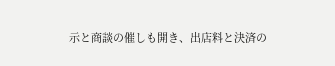示と商談の催しも開き、出店料と決済の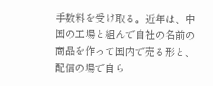手数料を受け取る。近年は、中国の工場と組んで自社の名前の商品を作って国内で売る形と、配信の場で自ら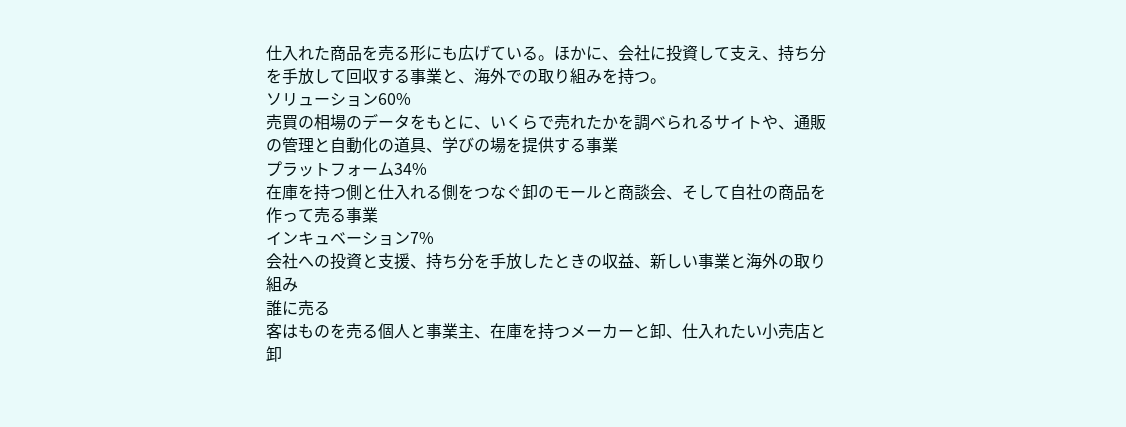仕入れた商品を売る形にも広げている。ほかに、会社に投資して支え、持ち分を手放して回収する事業と、海外での取り組みを持つ。
ソリューション60%
売買の相場のデータをもとに、いくらで売れたかを調べられるサイトや、通販の管理と自動化の道具、学びの場を提供する事業
プラットフォーム34%
在庫を持つ側と仕入れる側をつなぐ卸のモールと商談会、そして自社の商品を作って売る事業
インキュベーション7%
会社への投資と支援、持ち分を手放したときの収益、新しい事業と海外の取り組み
誰に売る
客はものを売る個人と事業主、在庫を持つメーカーと卸、仕入れたい小売店と卸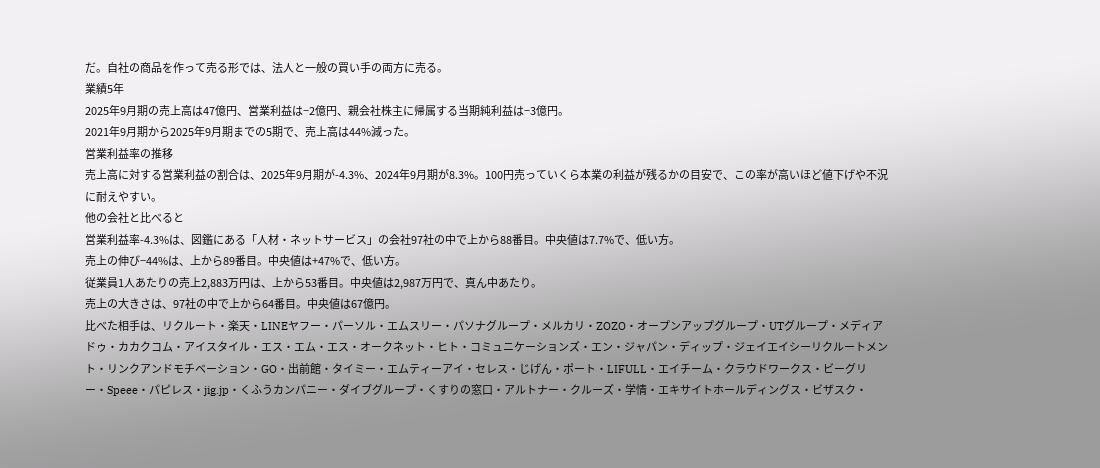だ。自社の商品を作って売る形では、法人と一般の買い手の両方に売る。
業績5年
2025年9月期の売上高は47億円、営業利益は−2億円、親会社株主に帰属する当期純利益は−3億円。
2021年9月期から2025年9月期までの5期で、売上高は44%減った。
営業利益率の推移
売上高に対する営業利益の割合は、2025年9月期が-4.3%、2024年9月期が8.3%。100円売っていくら本業の利益が残るかの目安で、この率が高いほど値下げや不況に耐えやすい。
他の会社と比べると
営業利益率-4.3%は、図鑑にある「人材・ネットサービス」の会社97社の中で上から88番目。中央値は7.7%で、低い方。
売上の伸び−44%は、上から89番目。中央値は+47%で、低い方。
従業員1人あたりの売上2,883万円は、上から53番目。中央値は2,987万円で、真ん中あたり。
売上の大きさは、97社の中で上から64番目。中央値は67億円。
比べた相手は、リクルート・楽天・LINEヤフー・パーソル・エムスリー・パソナグループ・メルカリ・ZOZO・オープンアップグループ・UTグループ・メディアドゥ・カカクコム・アイスタイル・エス・エム・エス・オークネット・ヒト・コミュニケーションズ・エン・ジャパン・ディップ・ジェイエイシーリクルートメント・リンクアンドモチベーション・GO・出前館・タイミー・エムティーアイ・セレス・じげん・ポート・LIFULL・エイチーム・クラウドワークス・ビーグリー・Speee・パピレス・jig.jp・くふうカンパニー・ダイブグループ・くすりの窓口・アルトナー・クルーズ・学情・エキサイトホールディングス・ビザスク・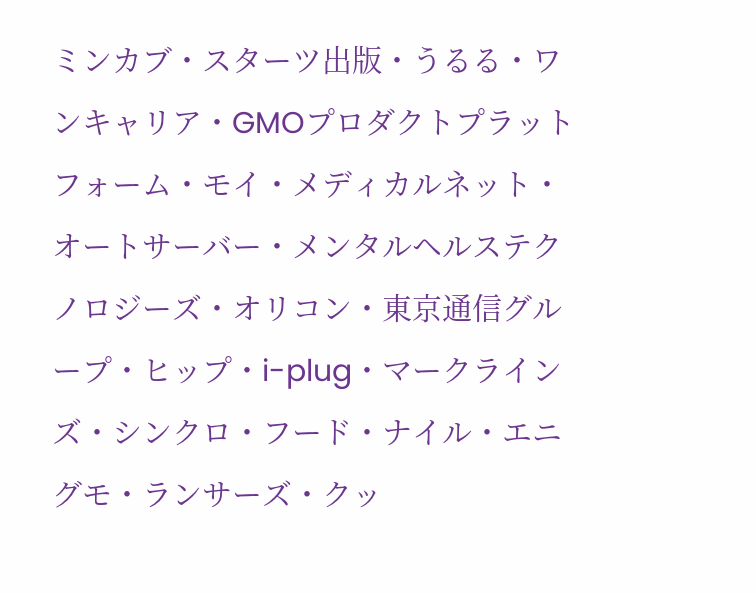ミンカブ・スターツ出版・うるる・ワンキャリア・GMOプロダクトプラットフォーム・モイ・メディカルネット・オートサーバー・メンタルヘルステクノロジーズ・オリコン・東京通信グループ・ヒップ・i-plug・マークラインズ・シンクロ・フード・ナイル・エニグモ・ランサーズ・クッ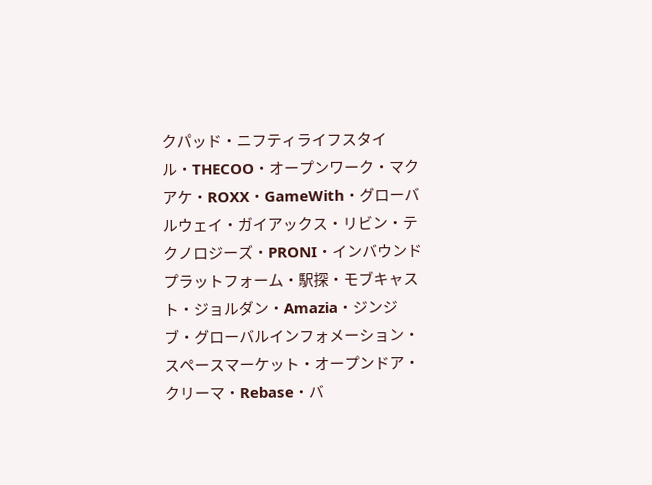クパッド・ニフティライフスタイル・THECOO・オープンワーク・マクアケ・ROXX・GameWith・グローバルウェイ・ガイアックス・リビン・テクノロジーズ・PRONI・インバウンドプラットフォーム・駅探・モブキャスト・ジョルダン・Amazia・ジンジブ・グローバルインフォメーション・スペースマーケット・オープンドア・クリーマ・Rebase・バ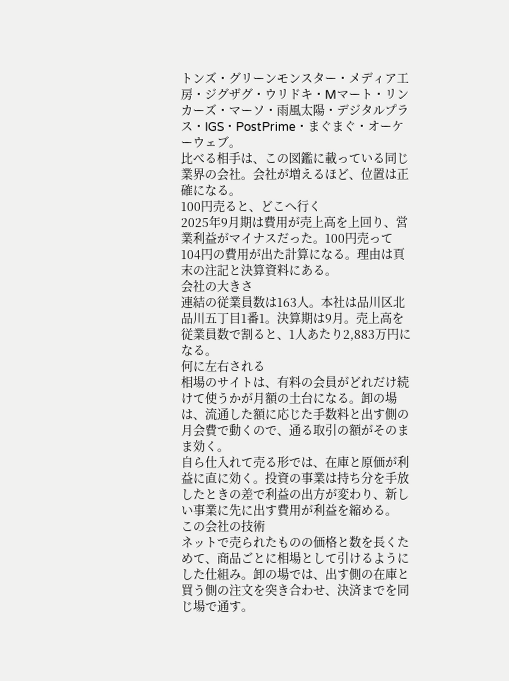トンズ・グリーンモンスター・メディア工房・ジグザグ・ウリドキ・Mマート・リンカーズ・マーソ・雨風太陽・デジタルプラス・IGS・PostPrime・まぐまぐ・オーケーウェブ。
比べる相手は、この図鑑に載っている同じ業界の会社。会社が増えるほど、位置は正確になる。
100円売ると、どこへ行く
2025年9月期は費用が売上高を上回り、営業利益がマイナスだった。100円売って104円の費用が出た計算になる。理由は頁末の注記と決算資料にある。
会社の大きさ
連結の従業員数は163人。本社は品川区北品川五丁目1番1。決算期は9月。売上高を従業員数で割ると、1人あたり2,883万円になる。
何に左右される
相場のサイトは、有料の会員がどれだけ続けて使うかが月額の土台になる。卸の場は、流通した額に応じた手数料と出す側の月会費で動くので、通る取引の額がそのまま効く。
自ら仕入れて売る形では、在庫と原価が利益に直に効く。投資の事業は持ち分を手放したときの差で利益の出方が変わり、新しい事業に先に出す費用が利益を縮める。
この会社の技術
ネットで売られたものの価格と数を長くためて、商品ごとに相場として引けるようにした仕組み。卸の場では、出す側の在庫と買う側の注文を突き合わせ、決済までを同じ場で通す。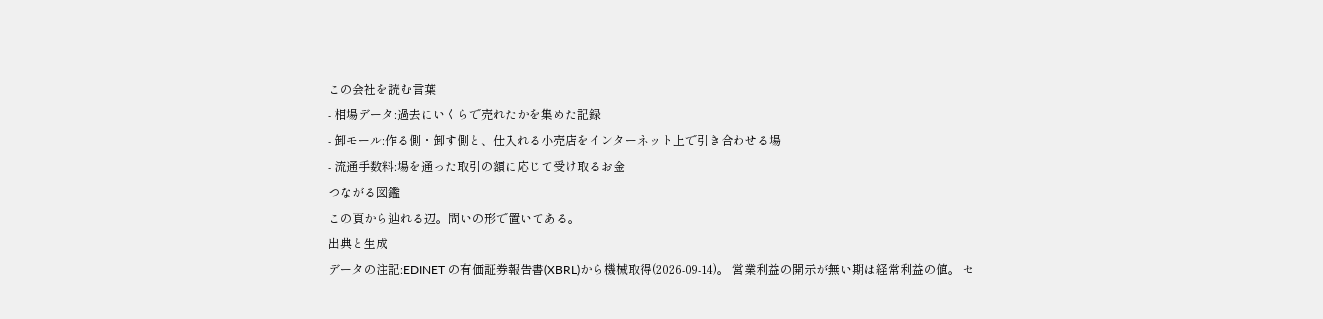この会社を読む言葉
- 相場データ:過去にいくらで売れたかを集めた記録
- 卸モール:作る側・卸す側と、仕入れる小売店をインターネット上で引き合わせる場
- 流通手数料:場を通った取引の額に応じて受け取るお金
つながる図鑑
この頁から辿れる辺。問いの形で置いてある。
出典と生成
データの注記:EDINET の有価証券報告書(XBRL)から機械取得(2026-09-14)。 営業利益の開示が無い期は経常利益の値。 セ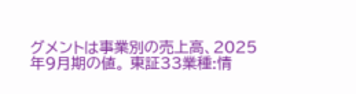グメントは事業別の売上高、2025年9月期の値。 東証33業種:情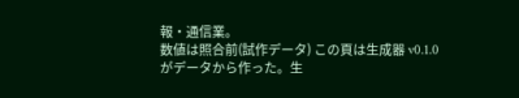報・通信業。
数値は照合前(試作データ) この頁は生成器 v0.1.0 がデータから作った。生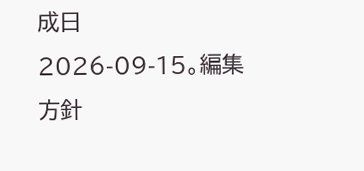成日 2026-09-15。編集方針